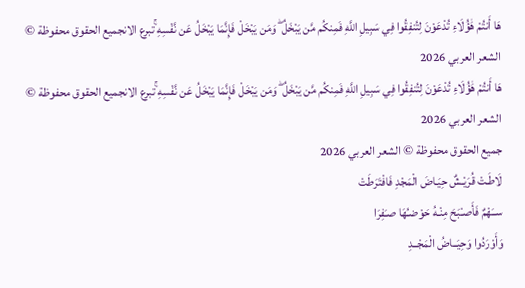هَا أَنتُمْ هَٰؤُلَاءِ تُدْعَوْنَ لِتُنفِقُوا فِي سَبِيلِ اللَّهِ فَمِنكُم مَّن يَبْخَلُ ۖ وَمَن يَبْخَلْ فَإِنَّمَا يَبْخَلُ عَن نَّفْسِهِ ۚتبرع الانجميع الحقوق محفوظة © الشعر العربي 2026
هَا أَنتُمْ هَٰؤُلَاءِ تُدْعَوْنَ لِتُنفِقُوا فِي سَبِيلِ اللَّهِ فَمِنكُم مَّن يَبْخَلُ ۖ وَمَن يَبْخَلْ فَإِنَّمَا يَبْخَلُ عَن نَّفْسِهِ ۚتبرع الانجميع الحقوق محفوظة © الشعر العربي 2026
جميع الحقوق محفوظة © الشعر العربي 2026
لَاطَـتْ قُرَيْـشٌ حِيَـاضَ الْمَجْدِ فَافْتَرَطَتْ
ســَهْمٌ فَأَصـْبَحَ مِنْـهُ حَوْضـُهَا صـَفِرَا
وَأَوْرَدُوا وَحِيَــاضُ الْمَجْــدِ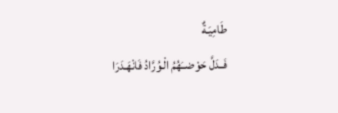طَامِيَـةٌ
فَــدَلَّ حَوْضــَهُمُ الْـوُرَّادُ فَانْهَـدَرَا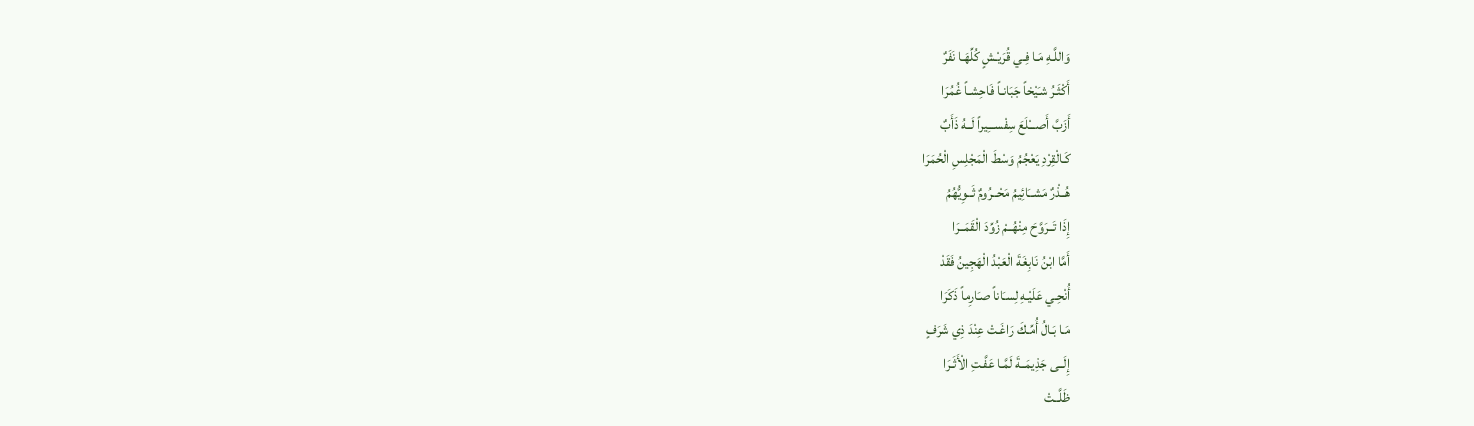وَاللَّـهِ مَـا فِـي قُرَيْـشٍ كُلِّهَـا نَفَرٌ
أَكْثَـرُ شـَيْخاً جَبَانـاً فَاحِشـاً غُمُرَا
أَزَبَّ أَصـــْلَعَ سِفْســـِيراً لَــهُ ذَأَبٌ
كَـالْقِرْدِ يَعْجُمُ وَسْطَ الْمَجْلِسِ الْحُمَرَا
هُــذْرٌ مَشــَائِيمُ مَحْــرُومٌ ثَــوِيُّهُمُ
إِذَا تَــرَوَّحَ مِنْهُــمْ زُوِّدَ الْقَمَــرَا
أَمَّا ابْنُ نَابِغَةَ الْعَبْدُ الْهَجِينُ فَقَدْ
أُنْحِـي عَلَيْـهِ لِسـَاناً صـَارِماً ذَكَرَا
مَـا بَـالُ أُمِّـكَ رَاغَـتْ عِنْدَ ذِي شَرَفٍ
إِلَــى جَذِيمَــةَ لَمَّـا عَفَّـتِ الْأَثَـرَا
ظَلَّــتْ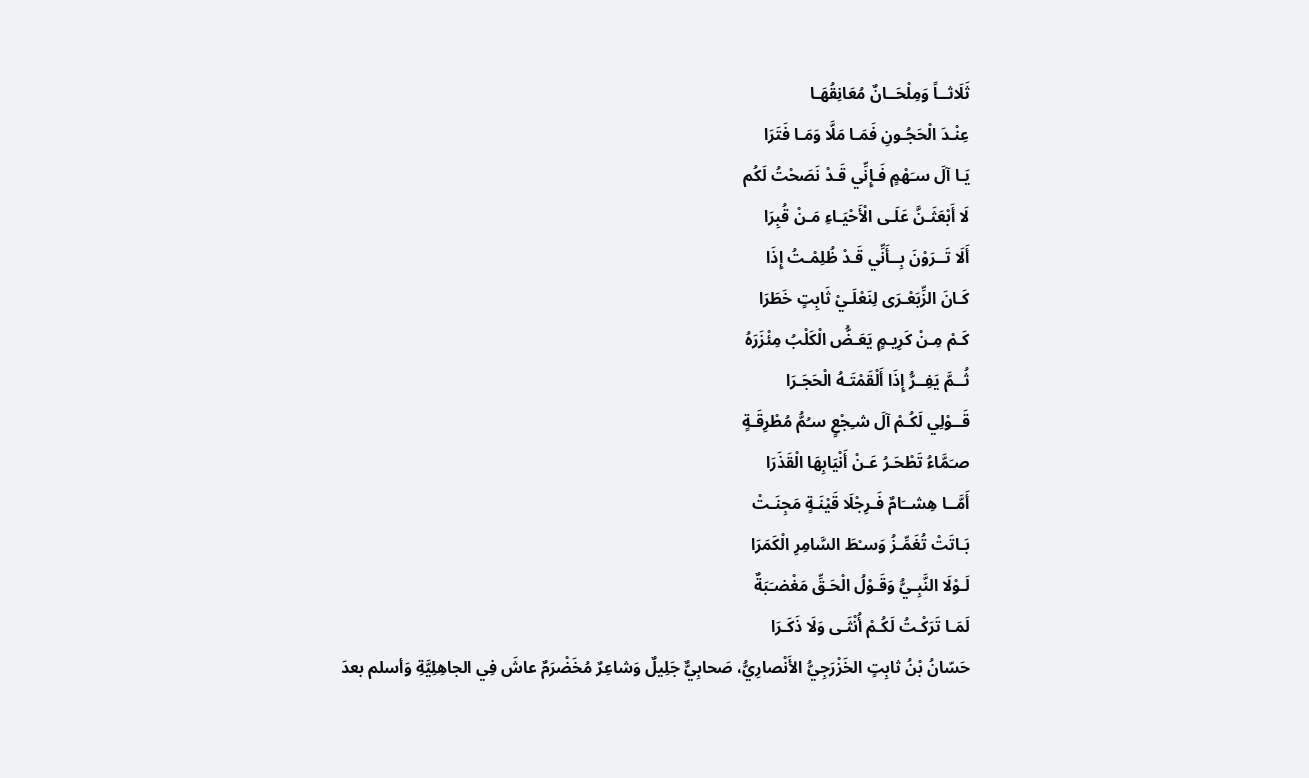ثَلَاثــاً وَمِلْحَــانٌ مُعَانِقُهَـا
عِنْـدَ الْحَجُـونِ فَمَـا مَلَّا وَمَـا فَتَرَا
يَـا آلَ سـَهْمٍ فَـإِنِّي قَـدْ نَصَحْتُ لَكُم
لَا أَبْعَثَـنَّ عَلَـى الْأَحْيَـاءِ مَـنْ قُبِرَا
أَلَا تَــرَوْنَ بِــأَنِّي قَـدْ ظُلِمْـتُ إِذَا
كَـانَ الزِّبَعْـرَى لِنَعْلَـيْ ثَابِتٍ خَطَرَا
كَـمْ مِـنْ كَرِيـمٍ يَعَـضُّ الْكَلْبُ مِئْزَرَهُ
ثُــمَّ يَفِــرُّ إِذَا أَلْقَمْتَـهُ الْحَجَـرَا
قَــوْلِي لَكُـمْ آلَ شـِجْعٍ سـُمُّ مُطْرِقَـةٍ
صـَمَّاءُ تَطْحَـرُ عَـنْ أَنْيَابِهَا الْقَذَرَا
أَمَّــا هِشــَامٌ فَـرِجْلَا قَيْنَـةٍ مَجِنَـتْ
بَـاتَتْ تُغَمِّـزُ وَسـْطَ السَّامِرِ الْكَمَرَا
لَـوْلَا النَّبِـيُّ وَقَـوْلُ الْحَـقِّ مَغْضـَبَةٌ
لَمَـا تَرَكْـتُ لَكُـمْ أُنْثَـى وَلَا ذَكَـرَا
حَسّانُ بْنُ ثابِتٍ الخَزْرَجِيُّ الأَنْصارِيُّ، صَحابِيٌّ جَلِيلٌ وَشاعِرٌ مُخَضْرَمٌ عاشَ فِي الجاهِلِيَّةِ وَأسلم بعدَ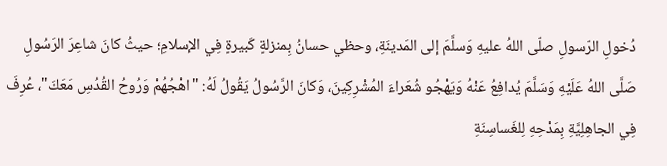دُخولِ الرّسولِ صلّى اللهُ عليهِ وَسلَّمَ إلى المَدينَةِ، وحظي حسانُ بِمنزلةٍ كَبيرةٍ فِي الإسلامِ؛ حيثُ كانَ شاعِرَ الرَسُولِ صَلَّى اللهُ عَلَيْهِ وَسَلَّمَ يُدافِعُ عَنْهُ وَيَهْجُو شُعَراءَ المُشْرِكِينَ، وَكانَ الرَّسُولُ يَقُولُ لَهُ: "اهْجُهُمْ وَرُوحُ القُدُسِ مَعَكَ"، عُرِفَ فِي الجاهِلِيَّةِ بِمَدْحِهِ لِلغَساسِنَةِ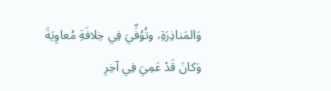وَالمَناذِرَةِ، وتُوُفِّيَ فِي خِلافَةِ مُعاوِيَةَ وَكانَ قَدْ عَمِيَ فِي آخِرِ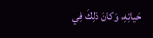حَياتِهِ، وَكانَ ذلِكَ فِي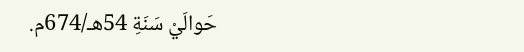حَوالَيْ سَنَةِ 54هـ/674م.